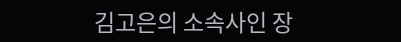김고은의 소속사인 장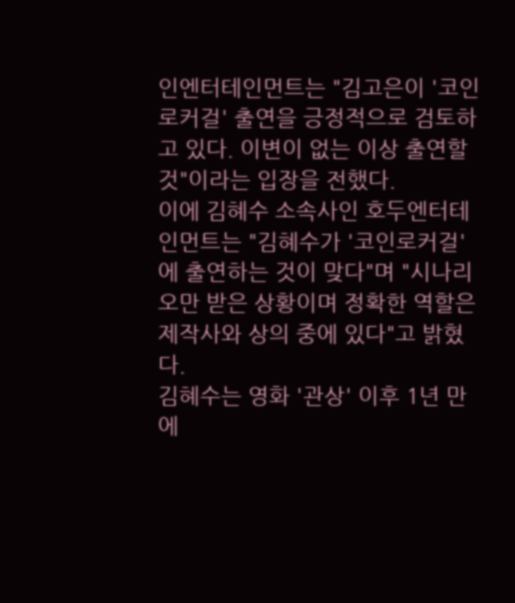인엔터테인먼트는 "김고은이 '코인로커걸' 출연을 긍정적으로 검토하고 있다. 이변이 없는 이상 출연할 것"이라는 입장을 전했다.
이에 김혜수 소속사인 호두엔터테인먼트는 "김혜수가 '코인로커걸'에 출연하는 것이 맞다"며 "시나리오만 받은 상황이며 정확한 역할은 제작사와 상의 중에 있다"고 밝혔다.
김혜수는 영화 '관상' 이후 1년 만에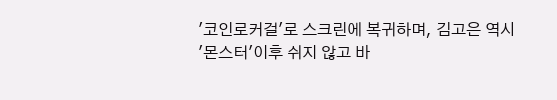'코인로커걸'로 스크린에 복귀하며, 김고은 역시 '몬스터'이후 쉬지 않고 바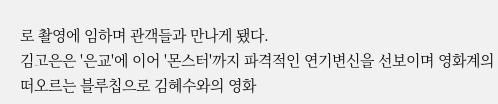로 촬영에 임하며 관객들과 만나게 됐다.
김고은은 '은교'에 이어 '몬스터'까지 파격적인 연기변신을 선보이며 영화계의 떠오르는 블루칩으로 김혜수와의 영화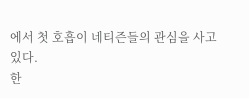에서 첫 호흡이 네티즌들의 관심을 사고 있다.
한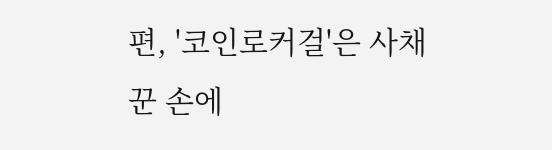편, '코인로커걸'은 사채꾼 손에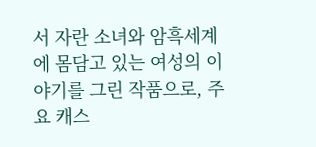서 자란 소녀와 암흑세계에 몸담고 있는 여성의 이야기를 그린 작품으로, 주요 캐스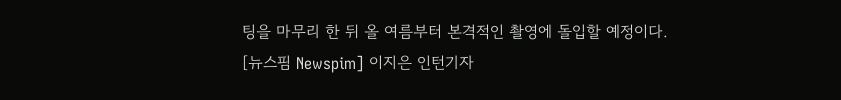팅을 마무리 한 뒤 올 여름부터 본격적인 촬영에 돌입할 예정이다.
[뉴스핌 Newspim] 이지은 인턴기자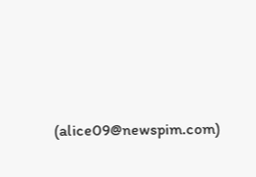(alice09@newspim.com)